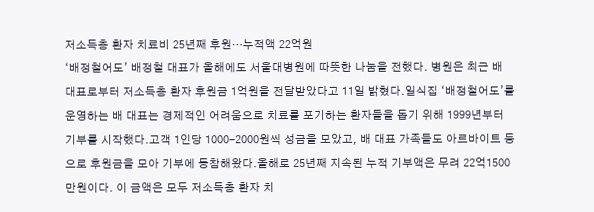저소득층 환자 치료비 25년째 후원…누적액 22억원
‘배정철어도’ 배정철 대표가 올해에도 서울대병원에 따뜻한 나눔을 전했다. 병원은 최근 배 대표로부터 저소득층 환자 후원금 1억원을 전달받았다고 11일 밝혔다.일식집 ‘배정철어도’를 운영하는 배 대표는 경제적인 어려움으로 치료를 포기하는 환자들을 돕기 위해 1999년부터 기부를 시작했다.고객 1인당 1000-2000원씩 성금을 모았고, 배 대표 가족들도 아르바이트 등으로 후원금을 모아 기부에 동참해왔다.올해로 25년째 지속된 누적 기부액은 무려 22억1500만원이다. 이 금액은 모두 저소득층 환자 치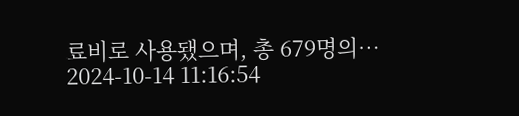료비로 사용됐으며, 총 679명의…
2024-10-14 11:16:54